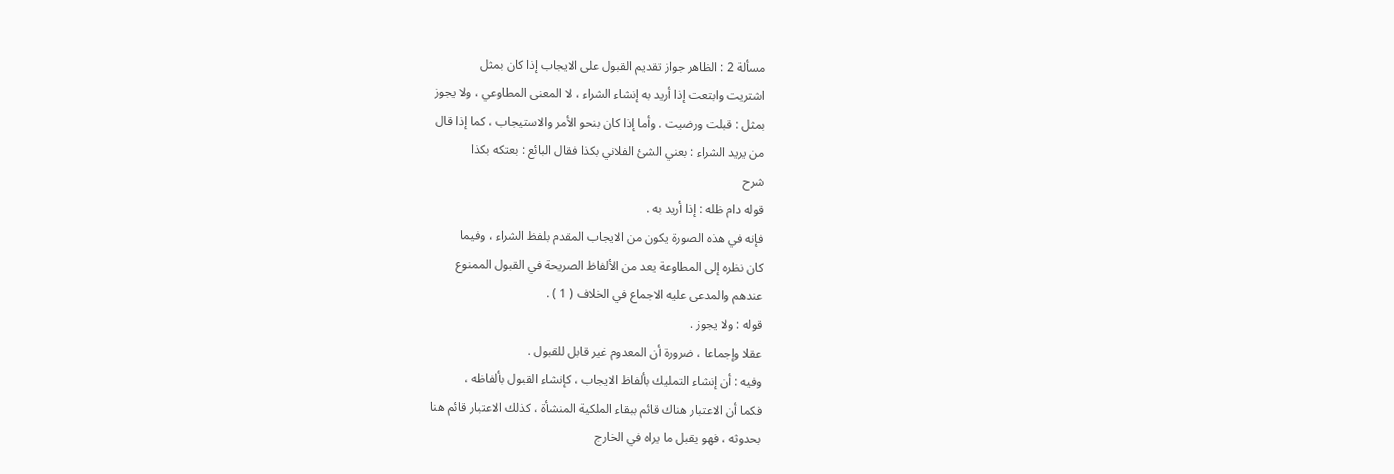مسألة 2 : الظاهر جواز تقديم القبول على الايجاب إذا كان بمثل
اشتريت وابتعت إذا أريد به إنشاء الشراء ، لا المعنى المطاوعي ، ولا يجوز
بمثل : قبلت ورضيت . وأما إذا كان بنحو الأمر والاستيجاب ، كما إذا قال
من يريد الشراء : بعني الشئ الفلاني بكذا فقال البائع : بعتكه بكذا
شرح
قوله دام ظله : إذا أريد به .
فإنه في هذه الصورة يكون من الايجاب المقدم بلفظ الشراء ، وفيما
كان نظره إلى المطاوعة يعد من الألفاظ الصريحة في القبول الممنوع
عندهم والمدعى عليه الاجماع في الخلاف ( 1 ) .
قوله : ولا يجوز .
عقلا وإجماعا ، ضرورة أن المعدوم غير قابل للقبول .
وفيه : أن إنشاء التمليك بألفاظ الايجاب ، كإنشاء القبول بألفاظه ،
فكما أن الاعتبار هناك قائم ببقاء الملكية المنشأة ، كذلك الاعتبار قائم هنا
بحدوثه ، فهو يقبل ما يراه في الخارج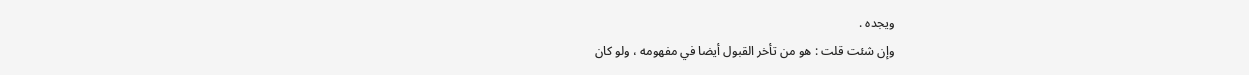ويجده .
وإن شئت قلت : هو من تأخر القبول أيضا في مفهومه ، ولو كان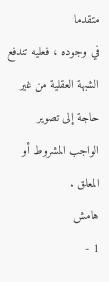متقدما
في وجوده ، فعليه تندفع الشبهة العقلية من غير حاجة إلى تصوير
الواجب المشروط أو المعلق .
هامش
1 -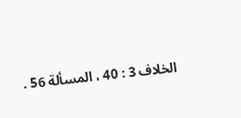الخلاف 3 : 40 ، المسألة 56 .